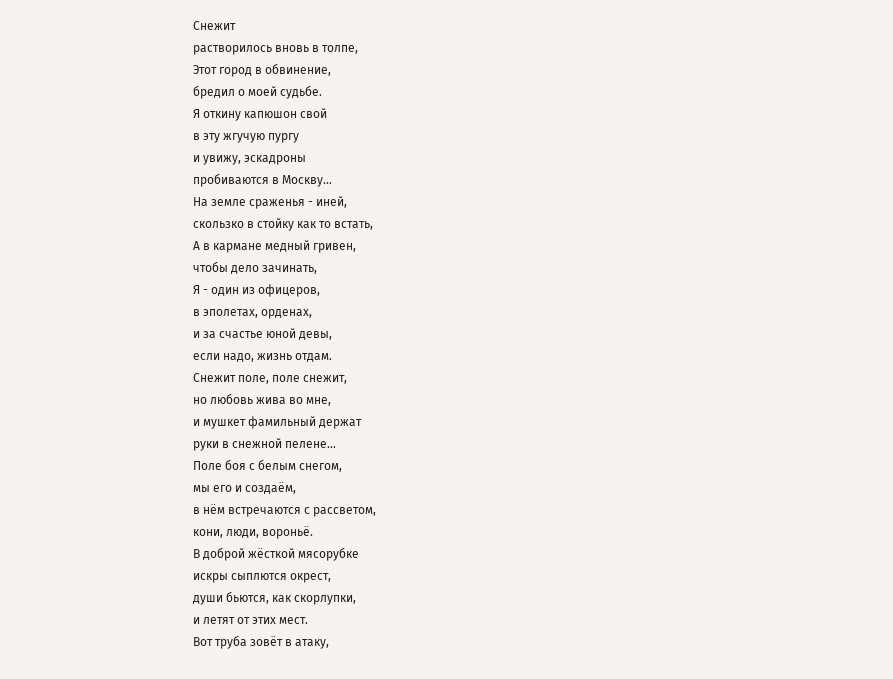Снежит
растворилось вновь в толпе,
Этот город в обвинение,
бредил о моей судьбе.
Я откину капюшон свой
в эту жгучую пургу
и увижу, эскадроны
пробиваются в Москву…
На земле сраженья - иней,
скользко в стойку как то встать,
А в кармане медный гривен,
чтобы дело зачинать,
Я - один из офицеров,
в эполетах, орденах,
и за счастье юной девы,
если надо, жизнь отдам.
Снежит поле, поле снежит,
но любовь жива во мне,
и мушкет фамильный держат
руки в снежной пелене…
Поле боя с белым снегом,
мы его и создаём,
в нём встречаются с рассветом,
кони, люди, вороньё.
В доброй жёсткой мясорубке
искры сыплются окрест,
души бьются, как скорлупки,
и летят от этих мест.
Вот труба зовёт в атаку,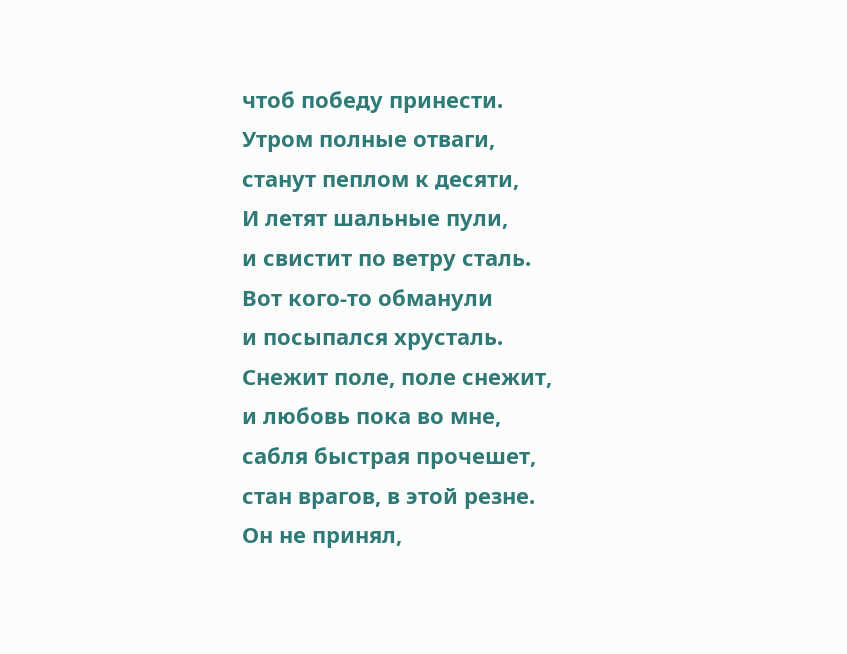чтоб победу принести.
Утром полные отваги,
станут пеплом к десяти,
И летят шальные пули,
и свистит по ветру сталь.
Вот кого-то обманули
и посыпался хрусталь.
Снежит поле, поле снежит,
и любовь пока во мне,
сабля быстрая прочешет,
стан врагов, в этой резне.
Он не принял,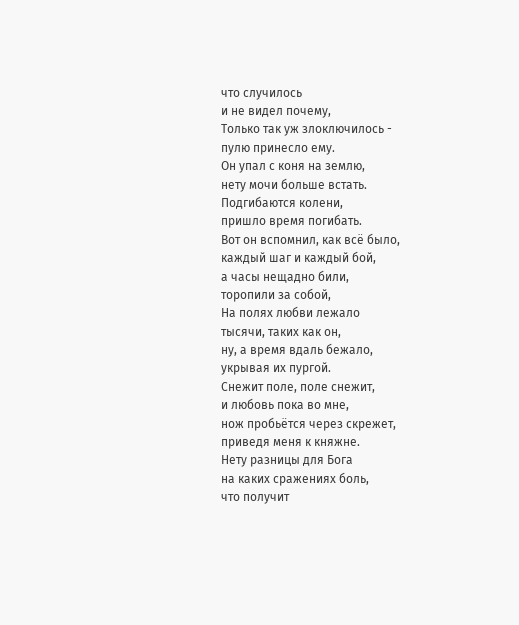что случилось
и не видел почему,
Только так уж злоключилось -
пулю принесло ему.
Он упал с коня на землю,
нету мочи больше встать.
Подгибаются колени,
пришло время погибать.
Вот он вспомнил, как всё было,
каждый шаг и каждый бой,
а часы нещадно били,
торопили за собой,
На полях любви лежало
тысячи, таких как он,
ну, а время вдаль бежало,
укрывая их пургой.
Снежит поле, поле снежит,
и любовь пока во мне,
нож пробьётся через скрежет,
приведя меня к княжне.
Нету разницы для Бога
на каких сражениях боль,
что получит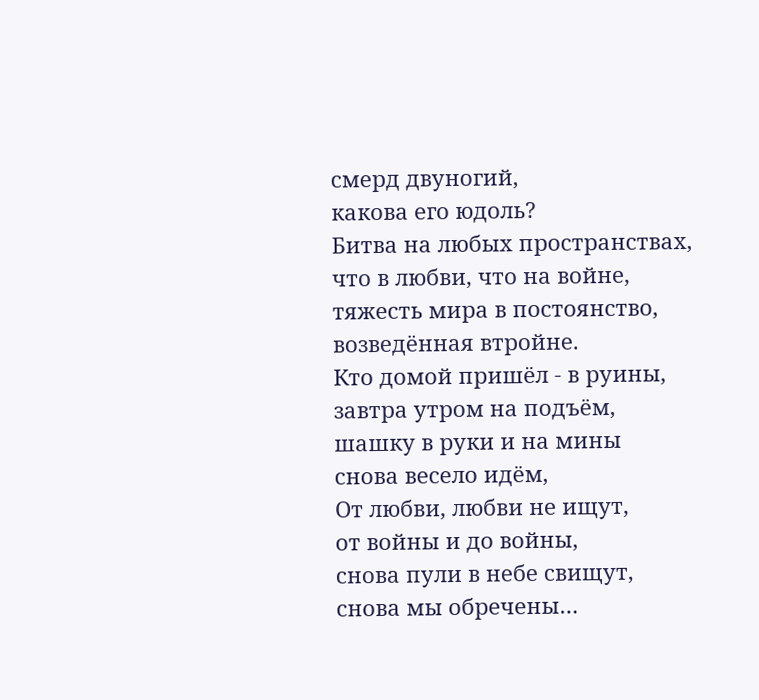смерд двуногий,
какова его юдоль?
Битва на любых пространствах,
что в любви, что на войне,
тяжесть мира в постоянство,
возведённая втройне.
Кто домой пришёл - в руины,
завтра утром на подъём,
шашку в руки и на мины
снова весело идём,
От любви, любви не ищут,
от войны и до войны,
снова пули в небе свищут,
снова мы обречены…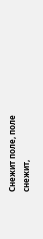Снежит поле, поле снежит,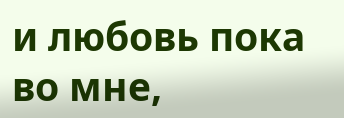и любовь пока во мне,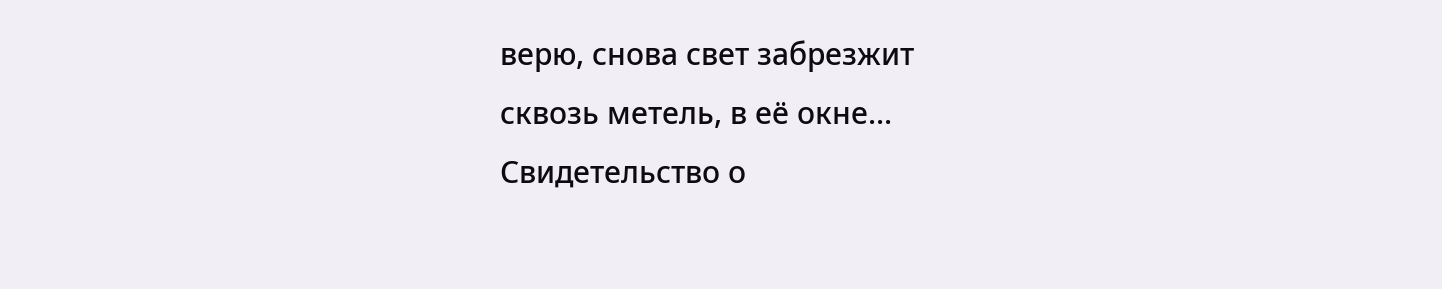верю, снова свет забрезжит
сквозь метель, в её окне...
Свидетельство о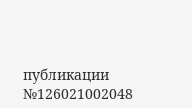публикации №126021002048